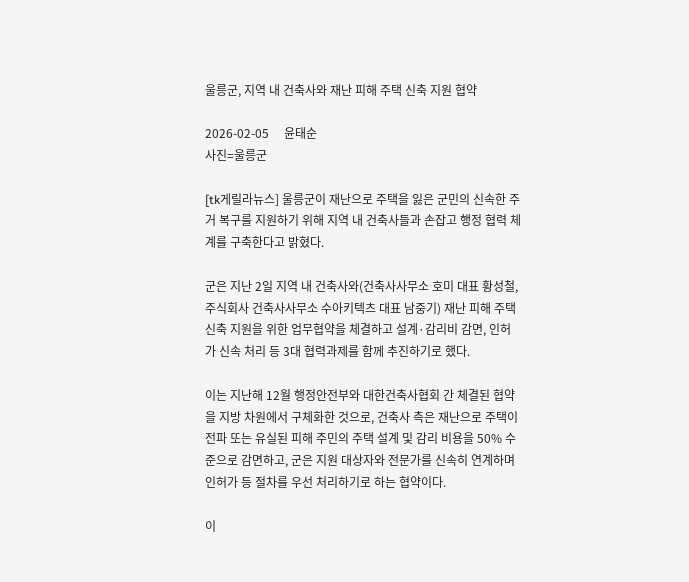울릉군, 지역 내 건축사와 재난 피해 주택 신축 지원 협약

2026-02-05     윤태순
사진=울릉군

[tk게릴라뉴스] 울릉군이 재난으로 주택을 잃은 군민의 신속한 주거 복구를 지원하기 위해 지역 내 건축사들과 손잡고 행정 협력 체계를 구축한다고 밝혔다.

군은 지난 2일 지역 내 건축사와(건축사사무소 호미 대표 황성철, 주식회사 건축사사무소 수아키텍츠 대표 남중기) 재난 피해 주택 신축 지원을 위한 업무협약을 체결하고 설계·감리비 감면, 인허가 신속 처리 등 3대 협력과제를 함께 추진하기로 했다.

이는 지난해 12월 행정안전부와 대한건축사협회 간 체결된 협약을 지방 차원에서 구체화한 것으로, 건축사 측은 재난으로 주택이 전파 또는 유실된 피해 주민의 주택 설계 및 감리 비용을 50% 수준으로 감면하고, 군은 지원 대상자와 전문가를 신속히 연계하며 인허가 등 절차를 우선 처리하기로 하는 협약이다.

이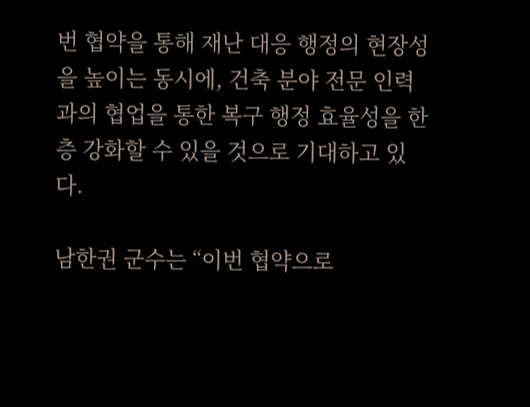번 협약을 통해 재난 대응 행정의 현장성을 높이는 동시에, 건축 분야 전문 인력과의 협업을 통한 복구 행정 효율성을 한층 강화할 수 있을 것으로 기대하고 있다.

남한권 군수는 “이번 협약으로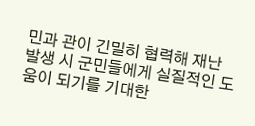민과 관이 긴밀히 협력해 재난 발생 시 군민들에게 실질적인 도움이 되기를 기대한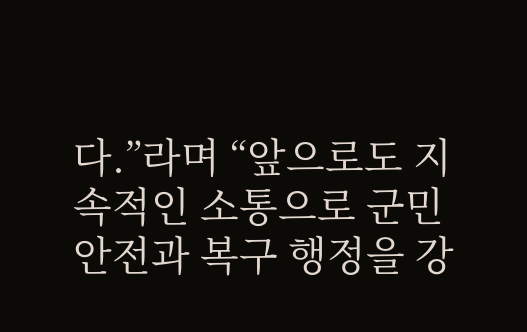다.”라며 “앞으로도 지속적인 소통으로 군민 안전과 복구 행정을 강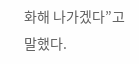화해 나가겠다”고 말했다.